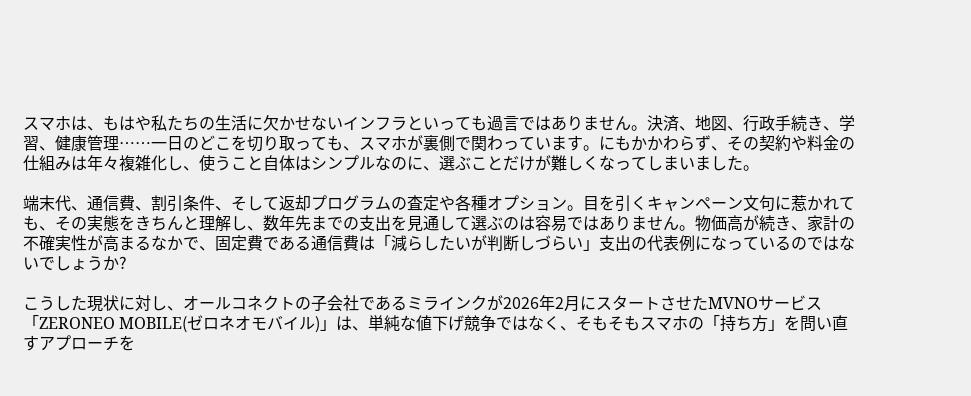スマホは、もはや私たちの生活に欠かせないインフラといっても過言ではありません。決済、地図、行政手続き、学習、健康管理……一日のどこを切り取っても、スマホが裏側で関わっています。にもかかわらず、その契約や料金の仕組みは年々複雑化し、使うこと自体はシンプルなのに、選ぶことだけが難しくなってしまいました。

端末代、通信費、割引条件、そして返却プログラムの査定や各種オプション。目を引くキャンペーン文句に惹かれても、その実態をきちんと理解し、数年先までの支出を見通して選ぶのは容易ではありません。物価高が続き、家計の不確実性が高まるなかで、固定費である通信費は「減らしたいが判断しづらい」支出の代表例になっているのではないでしょうか?

こうした現状に対し、オールコネクトの子会社であるミラインクが2026年2月にスタートさせたMVNOサービス「ZERONEO MOBILE(ゼロネオモバイル)」は、単純な値下げ競争ではなく、そもそもスマホの「持ち方」を問い直すアプローチを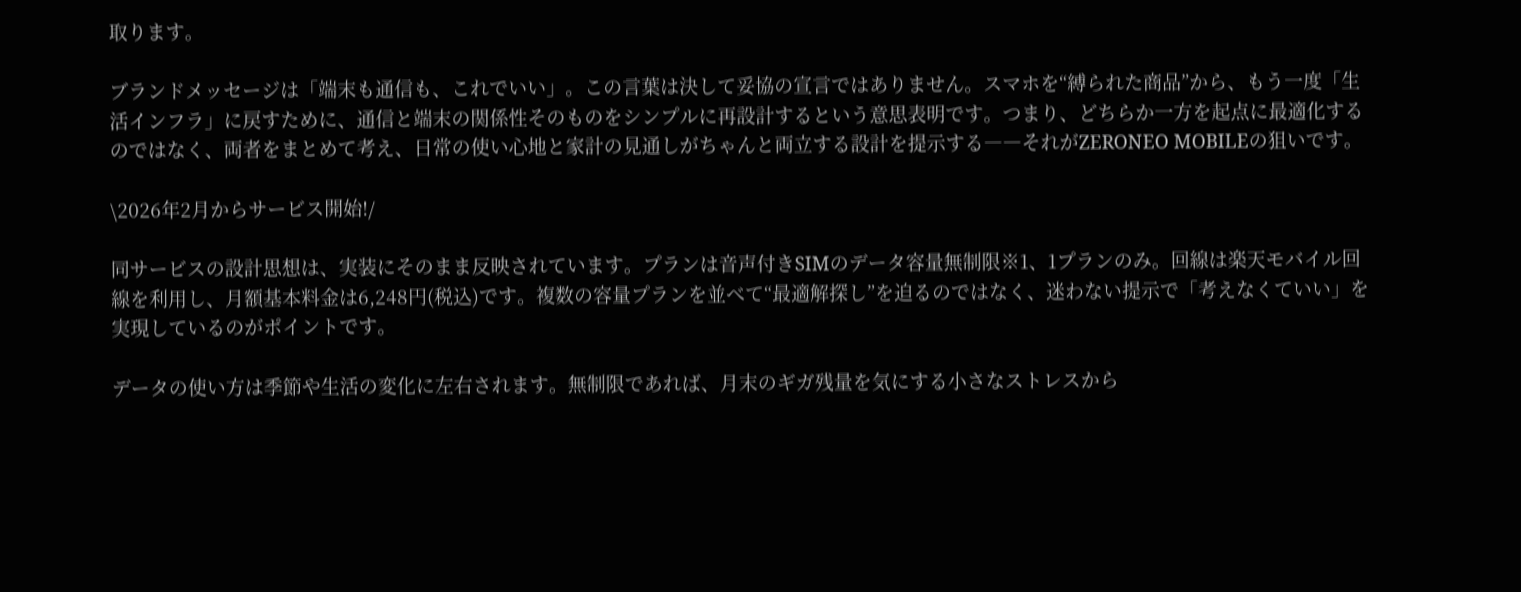取ります。

ブランドメッセージは「端末も通信も、これでいい」。この言葉は決して妥協の宣言ではありません。スマホを“縛られた商品”から、もう一度「生活インフラ」に戻すために、通信と端末の関係性そのものをシンプルに再設計するという意思表明です。つまり、どちらか一方を起点に最適化するのではなく、両者をまとめて考え、日常の使い心地と家計の見通しがちゃんと両立する設計を提示する――それがZERONEO MOBILEの狙いです。

\2026年2月からサービス開始!/

同サービスの設計思想は、実装にそのまま反映されています。プランは音声付きSIMのデータ容量無制限※1、1プランのみ。回線は楽天モバイル回線を利用し、月額基本料金は6,248円(税込)です。複数の容量プランを並べて“最適解探し”を迫るのではなく、迷わない提示で「考えなくていい」を実現しているのがポイントです。

データの使い方は季節や生活の変化に左右されます。無制限であれば、月末のギガ残量を気にする小さなストレスから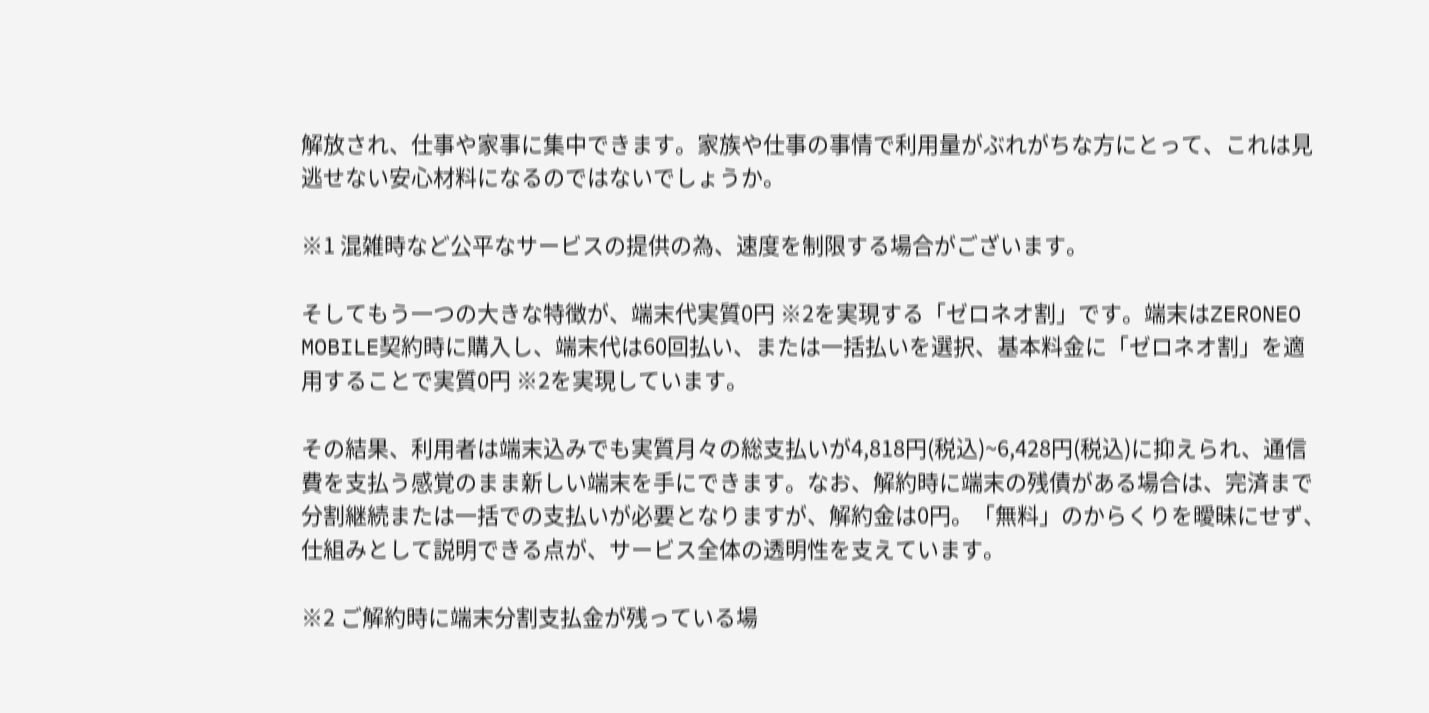解放され、仕事や家事に集中できます。家族や仕事の事情で利用量がぶれがちな方にとって、これは見逃せない安心材料になるのではないでしょうか。

※1 混雑時など公平なサービスの提供の為、速度を制限する場合がございます。

そしてもう一つの大きな特徴が、端末代実質0円 ※2を実現する「ゼロネオ割」です。端末はZERONEO MOBILE契約時に購入し、端末代は60回払い、または一括払いを選択、基本料金に「ゼロネオ割」を適用することで実質0円 ※2を実現しています。

その結果、利用者は端末込みでも実質月々の総支払いが4,818円(税込)~6,428円(税込)に抑えられ、通信費を支払う感覚のまま新しい端末を手にできます。なお、解約時に端末の残債がある場合は、完済まで分割継続または一括での支払いが必要となりますが、解約金は0円。「無料」のからくりを曖昧にせず、仕組みとして説明できる点が、サービス全体の透明性を支えています。

※2 ご解約時に端末分割支払金が残っている場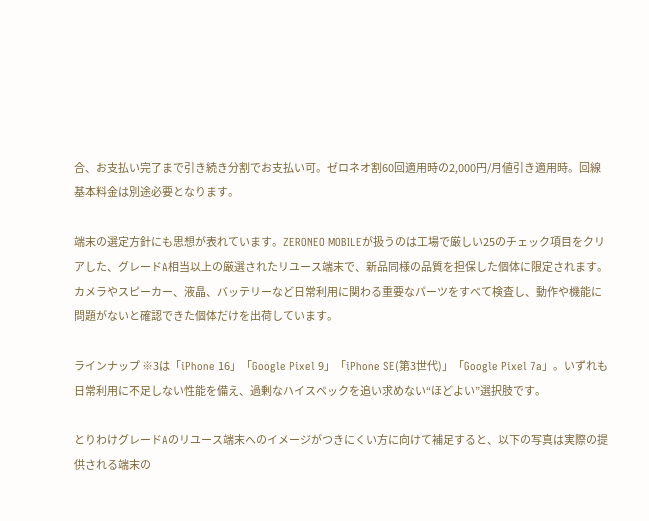合、お支払い完了まで引き続き分割でお支払い可。ゼロネオ割60回適用時の2,000円/月値引き適用時。回線基本料金は別途必要となります。

端末の選定方針にも思想が表れています。ZERONEO MOBILEが扱うのは工場で厳しい25のチェック項目をクリアした、グレードA相当以上の厳選されたリユース端末で、新品同様の品質を担保した個体に限定されます。カメラやスピーカー、液晶、バッテリーなど日常利用に関わる重要なパーツをすべて検査し、動作や機能に問題がないと確認できた個体だけを出荷しています。

ラインナップ ※3は「iPhone 16」「Google Pixel 9」「iPhone SE(第3世代)」「Google Pixel 7a」。いずれも日常利用に不足しない性能を備え、過剰なハイスペックを追い求めない“ほどよい”選択肢です。

とりわけグレードAのリユース端末へのイメージがつきにくい方に向けて補足すると、以下の写真は実際の提供される端末の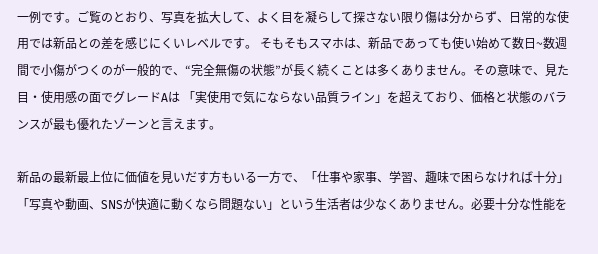一例です。ご覧のとおり、写真を拡大して、よく目を凝らして探さない限り傷は分からず、日常的な使用では新品との差を感じにくいレベルです。 そもそもスマホは、新品であっても使い始めて数日~数週間で小傷がつくのが一般的で、“完全無傷の状態”が長く続くことは多くありません。その意味で、見た目・使用感の面でグレードAは 「実使用で気にならない品質ライン」を超えており、価格と状態のバランスが最も優れたゾーンと言えます。

新品の最新最上位に価値を見いだす方もいる一方で、「仕事や家事、学習、趣味で困らなければ十分」「写真や動画、SNSが快適に動くなら問題ない」という生活者は少なくありません。必要十分な性能を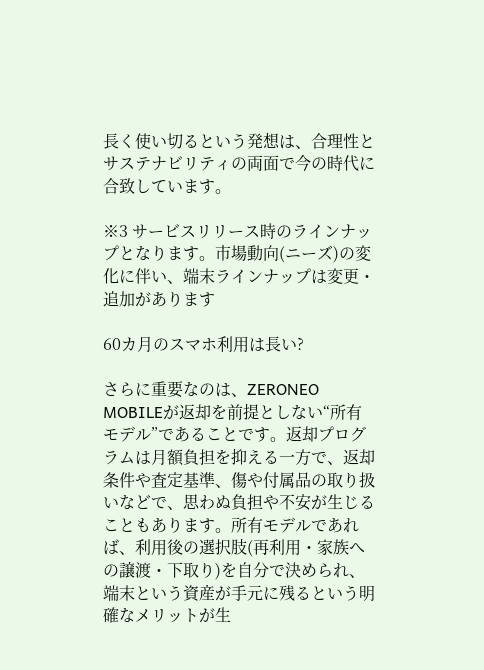長く使い切るという発想は、合理性とサステナビリティの両面で今の時代に合致しています。

※3 サービスリリース時のラインナップとなります。市場動向(ニーズ)の変化に伴い、端末ラインナップは変更・追加があります

60カ月のスマホ利用は長い?

さらに重要なのは、ZERONEO MOBILEが返却を前提としない“所有モデル”であることです。返却プログラムは月額負担を抑える一方で、返却条件や査定基準、傷や付属品の取り扱いなどで、思わぬ負担や不安が生じることもあります。所有モデルであれば、利用後の選択肢(再利用・家族への譲渡・下取り)を自分で決められ、端末という資産が手元に残るという明確なメリットが生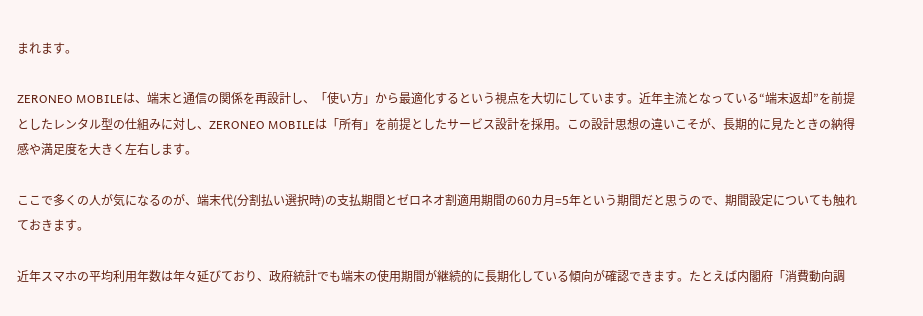まれます。

ZERONEO MOBILEは、端末と通信の関係を再設計し、「使い方」から最適化するという視点を大切にしています。近年主流となっている“端末返却”を前提としたレンタル型の仕組みに対し、ZERONEO MOBILEは「所有」を前提としたサービス設計を採用。この設計思想の違いこそが、長期的に見たときの納得感や満足度を大きく左右します。

ここで多くの人が気になるのが、端末代(分割払い選択時)の支払期間とゼロネオ割適用期間の60カ月=5年という期間だと思うので、期間設定についても触れておきます。

近年スマホの平均利用年数は年々延びており、政府統計でも端末の使用期間が継続的に長期化している傾向が確認できます。たとえば内閣府「消費動向調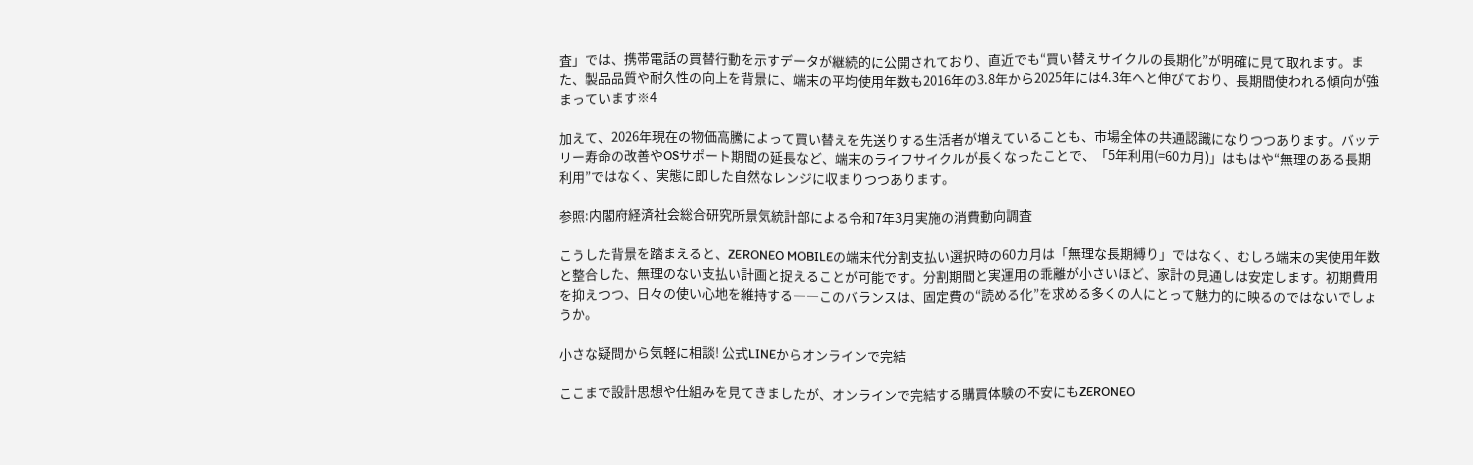査」では、携帯電話の買替行動を示すデータが継続的に公開されており、直近でも“買い替えサイクルの長期化”が明確に見て取れます。また、製品品質や耐久性の向上を背景に、端末の平均使用年数も2016年の3.8年から2025年には4.3年へと伸びており、長期間使われる傾向が強まっています※4

加えて、2026年現在の物価高騰によって買い替えを先送りする生活者が増えていることも、市場全体の共通認識になりつつあります。バッテリー寿命の改善やOSサポート期間の延長など、端末のライフサイクルが長くなったことで、「5年利用(=60カ月)」はもはや“無理のある長期利用”ではなく、実態に即した自然なレンジに収まりつつあります。

参照:内閣府経済社会総合研究所景気統計部による令和7年3月実施の消費動向調査

こうした背景を踏まえると、ZERONEO MOBILEの端末代分割支払い選択時の60カ月は「無理な長期縛り」ではなく、むしろ端末の実使用年数と整合した、無理のない支払い計画と捉えることが可能です。分割期間と実運用の乖離が小さいほど、家計の見通しは安定します。初期費用を抑えつつ、日々の使い心地を維持する――このバランスは、固定費の“読める化”を求める多くの人にとって魅力的に映るのではないでしょうか。

小さな疑問から気軽に相談! 公式LINEからオンラインで完結

ここまで設計思想や仕組みを見てきましたが、オンラインで完結する購買体験の不安にもZERONEO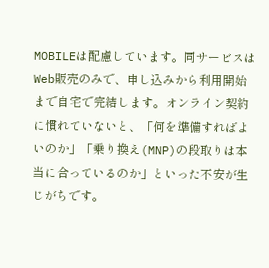MOBILEは配慮しています。同サービスはWeb販売のみで、申し込みから利用開始まで自宅で完結します。オンライン契約に慣れていないと、「何を準備すればよいのか」「乗り換え(MNP)の段取りは本当に合っているのか」といった不安が生じがちです。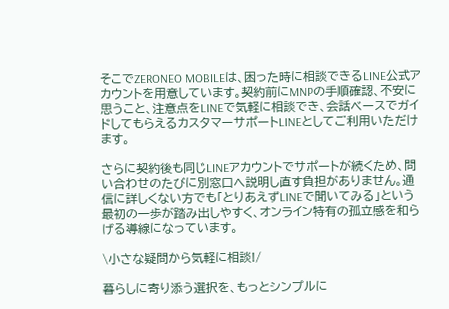そこでZERONEO MOBILEは、困った時に相談できるLINE公式アカウントを用意しています。契約前にMNPの手順確認、不安に思うこと、注意点をLINEで気軽に相談でき、会話ベースでガイドしてもらえるカスタマーサポートLINEとしてご利用いただけます。

さらに契約後も同じLINEアカウントでサポートが続くため、問い合わせのたびに別窓口へ説明し直す負担がありません。通信に詳しくない方でも「とりあえずLINEで聞いてみる」という最初の一歩が踏み出しやすく、オンライン特有の孤立感を和らげる導線になっています。

\小さな疑問から気軽に相談!/

暮らしに寄り添う選択を、もっとシンプルに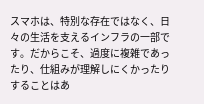スマホは、特別な存在ではなく、日々の生活を支えるインフラの一部です。だからこそ、過度に複雑であったり、仕組みが理解しにくかったりすることはあ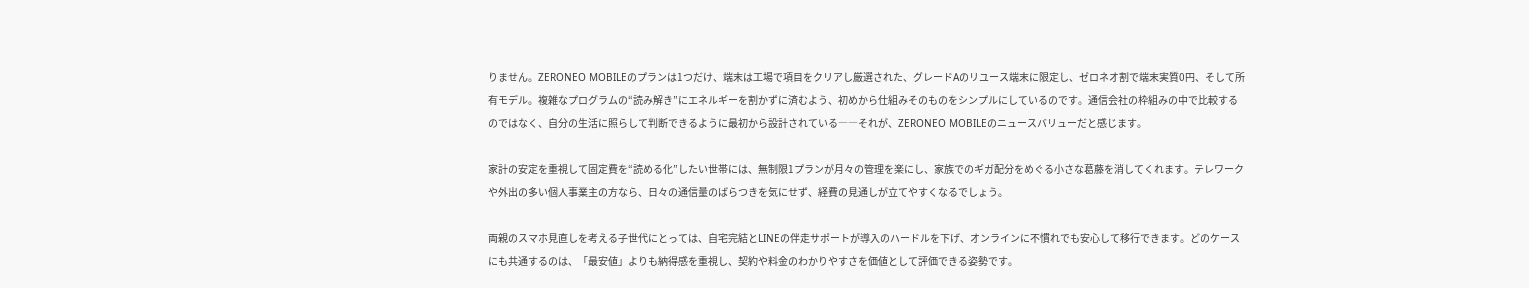りません。ZERONEO MOBILEのプランは1つだけ、端末は工場で項目をクリアし厳選された、グレードAのリユース端末に限定し、ゼロネオ割で端末実質0円、そして所有モデル。複雑なプログラムの“読み解き”にエネルギーを割かずに済むよう、初めから仕組みそのものをシンプルにしているのです。通信会社の枠組みの中で比較するのではなく、自分の生活に照らして判断できるように最初から設計されている――それが、ZERONEO MOBILEのニュースバリューだと感じます。

家計の安定を重視して固定費を“読める化”したい世帯には、無制限1プランが月々の管理を楽にし、家族でのギガ配分をめぐる小さな葛藤を消してくれます。テレワークや外出の多い個人事業主の方なら、日々の通信量のばらつきを気にせず、経費の見通しが立てやすくなるでしょう。

両親のスマホ見直しを考える子世代にとっては、自宅完結とLINEの伴走サポートが導入のハードルを下げ、オンラインに不慣れでも安心して移行できます。どのケースにも共通するのは、「最安値」よりも納得感を重視し、契約や料金のわかりやすさを価値として評価できる姿勢です。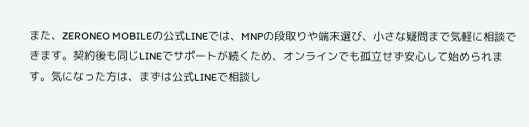また、ZERONEO MOBILEの公式LINEでは、MNPの段取りや端末選び、小さな疑問まで気軽に相談できます。契約後も同じLINEでサポートが続くため、オンラインでも孤立せず安心して始められます。気になった方は、まずは公式LINEで相談し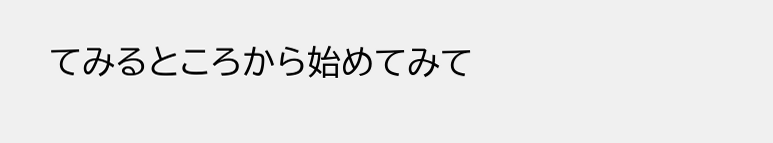てみるところから始めてみて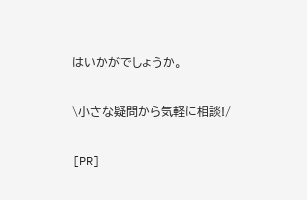はいかがでしょうか。

\小さな疑問から気軽に相談!/

[PR]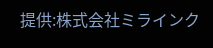提供:株式会社ミラインク